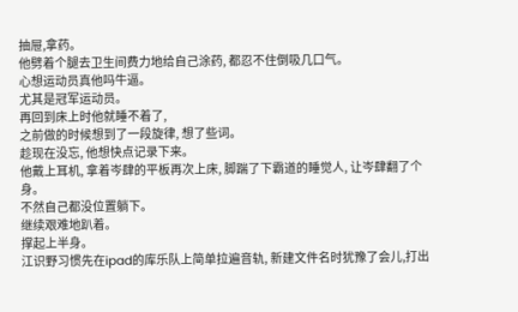抽屉,拿药。
他劈着个腿去卫生间费力地给自己涂药, 都忍不住倒吸几口气。
心想运动员真他吗牛逼。
尤其是冠军运动员。
再回到床上时他就睡不着了,
之前做的时候想到了一段旋律, 想了些词。
趁现在没忘, 他想快点记录下来。
他戴上耳机, 拿着岑肆的平板再次上床, 脚踹了下霸道的睡觉人, 让岑肆翻了个身。
不然自己都没位置躺下。
继续艰难地趴着。
撑起上半身。
江识野习惯先在ipad的库乐队上简单拉遍音轨, 新建文件名时犹豫了会儿,打出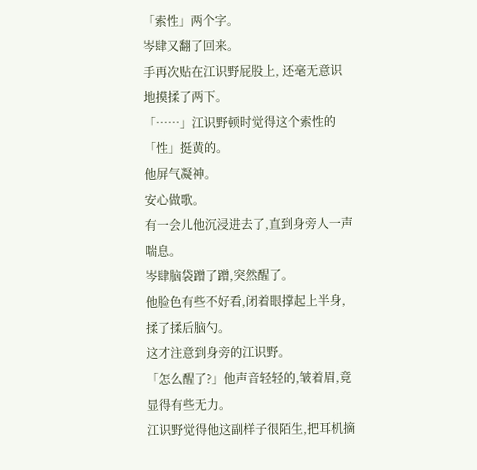「索性」两个字。
岑肆又翻了回来。
手再次贴在江识野屁股上, 还毫无意识地摸揉了两下。
「……」江识野顿时觉得这个索性的「性」挺黄的。
他屏气凝神。
安心做歌。
有一会儿他沉浸进去了,直到身旁人一声喘息。
岑肆脑袋蹭了蹭,突然醒了。
他脸色有些不好看,闭着眼撑起上半身,揉了揉后脑勺。
这才注意到身旁的江识野。
「怎么醒了?」他声音轻轻的,皱着眉,竟显得有些无力。
江识野觉得他这副样子很陌生,把耳机摘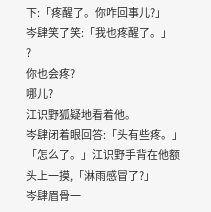下:「疼醒了。你咋回事儿?」
岑肆笑了笑:「我也疼醒了。」
?
你也会疼?
哪儿?
江识野狐疑地看着他。
岑肆闭着眼回答:「头有些疼。」
「怎么了。」江识野手背在他额头上一摸,「淋雨感冒了?」
岑肆眉骨一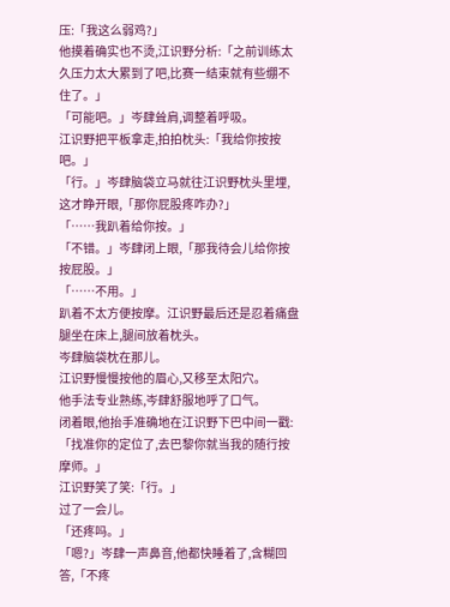压:「我这么弱鸡?」
他摸着确实也不烫,江识野分析:「之前训练太久压力太大累到了吧,比赛一结束就有些绷不住了。」
「可能吧。」岑肆耸肩,调整着呼吸。
江识野把平板拿走,拍拍枕头:「我给你按按吧。」
「行。」岑肆脑袋立马就往江识野枕头里埋,这才睁开眼,「那你屁股疼咋办?」
「……我趴着给你按。」
「不错。」岑肆闭上眼,「那我待会儿给你按按屁股。」
「……不用。」
趴着不太方便按摩。江识野最后还是忍着痛盘腿坐在床上,腿间放着枕头。
岑肆脑袋枕在那儿。
江识野慢慢按他的眉心,又移至太阳穴。
他手法专业熟练,岑肆舒服地呼了口气。
闭着眼,他抬手准确地在江识野下巴中间一戳:「找准你的定位了,去巴黎你就当我的随行按摩师。」
江识野笑了笑:「行。」
过了一会儿。
「还疼吗。」
「嗯?」岑肆一声鼻音,他都快睡着了,含糊回答,「不疼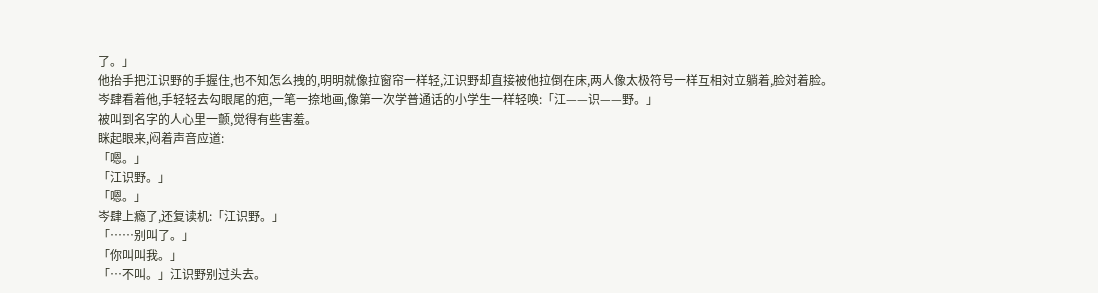了。」
他抬手把江识野的手握住,也不知怎么拽的,明明就像拉窗帘一样轻,江识野却直接被他拉倒在床,两人像太极符号一样互相対立躺着,脸対着脸。
岑肆看着他,手轻轻去勾眼尾的疤,一笔一捺地画,像第一次学普通话的小学生一样轻唤:「江——识——野。」
被叫到名字的人心里一颤,觉得有些害羞。
眯起眼来,闷着声音应道:
「嗯。」
「江识野。」
「嗯。」
岑肆上瘾了,还复读机:「江识野。」
「……别叫了。」
「你叫叫我。」
「…不叫。」江识野别过头去。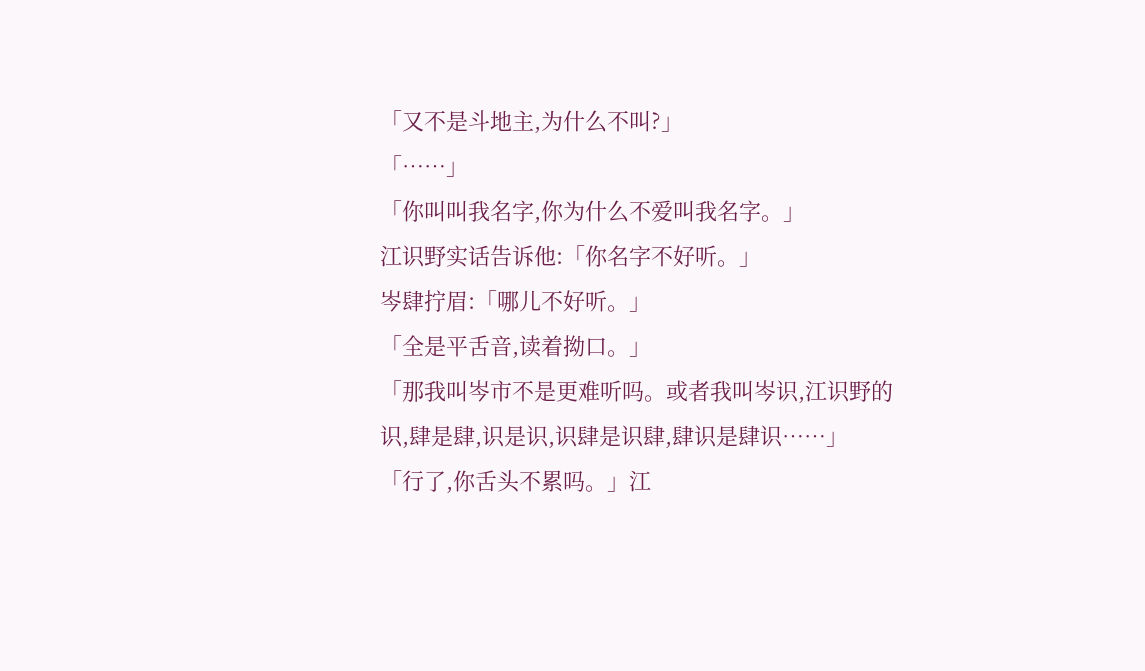「又不是斗地主,为什么不叫?」
「……」
「你叫叫我名字,你为什么不爱叫我名字。」
江识野实话告诉他:「你名字不好听。」
岑肆拧眉:「哪儿不好听。」
「全是平舌音,读着拗口。」
「那我叫岑市不是更难听吗。或者我叫岑识,江识野的识,肆是肆,识是识,识肆是识肆,肆识是肆识……」
「行了,你舌头不累吗。」江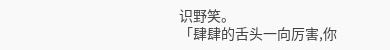识野笑。
「肆肆的舌头一向厉害,你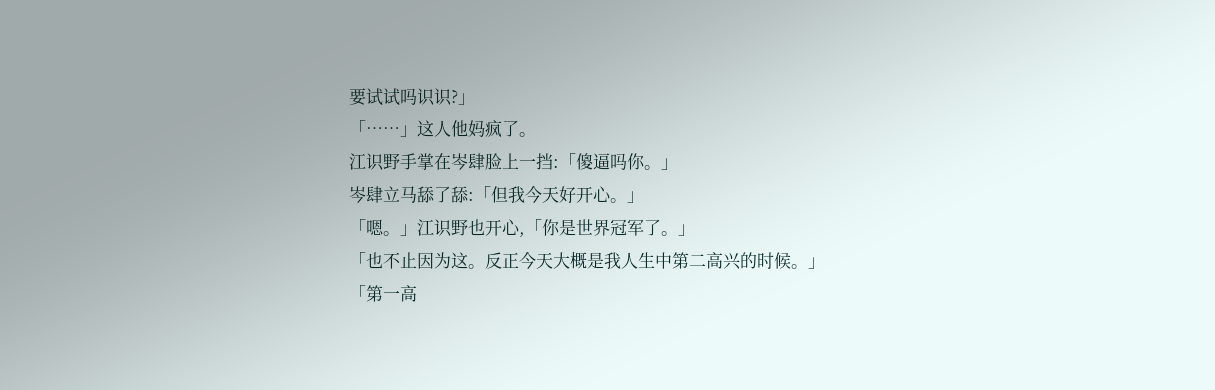要试试吗识识?」
「……」这人他妈疯了。
江识野手掌在岑肆脸上一挡:「傻逼吗你。」
岑肆立马舔了舔:「但我今天好开心。」
「嗯。」江识野也开心,「你是世界冠军了。」
「也不止因为这。反正今天大概是我人生中第二高兴的时候。」
「第一高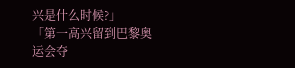兴是什么时候?」
「第一高兴留到巴黎奥运会夺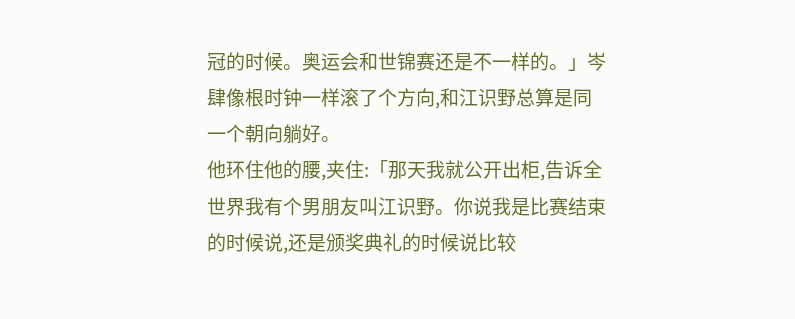冠的时候。奥运会和世锦赛还是不一样的。」岑肆像根时钟一样滚了个方向,和江识野总算是同一个朝向躺好。
他环住他的腰,夹住:「那天我就公开出柜,告诉全世界我有个男朋友叫江识野。你说我是比赛结束的时候说,还是颁奖典礼的时候说比较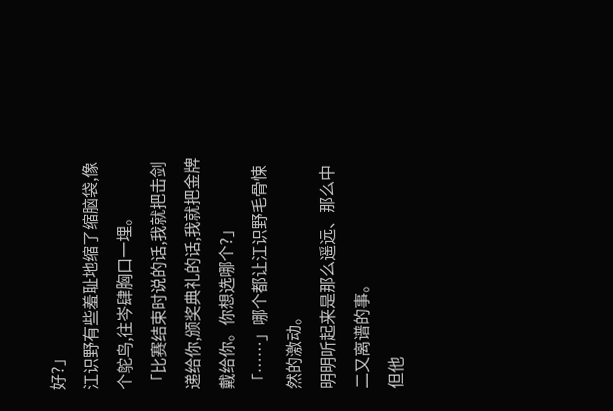好?」
江识野有些羞耻地缩了缩脑袋,像个鸵鸟,往岑肆胸口一埋。
「比赛结束时说的话,我就把击剑递给你,颁奖典礼的话,我就把金牌戴给你。你想选哪个?」
「……」哪个都让江识野毛骨悚然的激动。
明明听起来是那么遥远、那么中二又离谱的事。
但他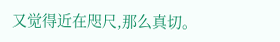又觉得近在咫尺,那么真切。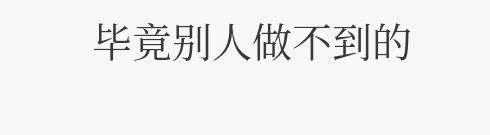毕竟别人做不到的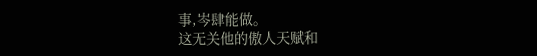事,岑肆能做。
这无关他的傲人天赋和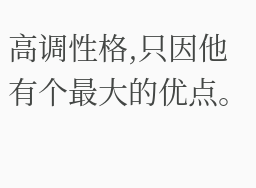高调性格,只因他有个最大的优点。